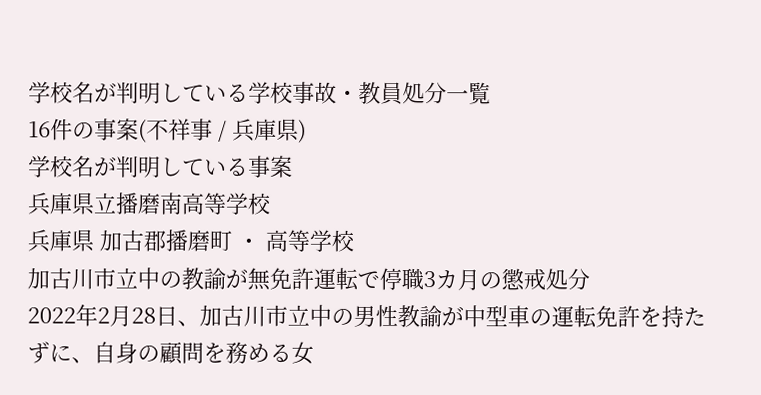学校名が判明している学校事故・教員処分一覧
16件の事案(不祥事 / 兵庫県)
学校名が判明している事案
兵庫県立播磨南高等学校
兵庫県 加古郡播磨町 ・ 高等学校
加古川市立中の教諭が無免許運転で停職3カ月の懲戒処分
2022年2月28日、加古川市立中の男性教諭が中型車の運転免許を持たずに、自身の顧問を務める女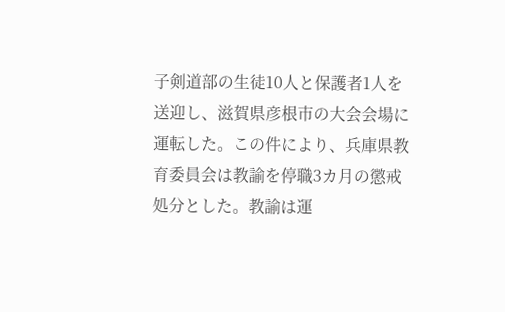子剣道部の生徒10人と保護者1人を送迎し、滋賀県彦根市の大会会場に運転した。この件により、兵庫県教育委員会は教諭を停職3カ月の懲戒処分とした。教諭は運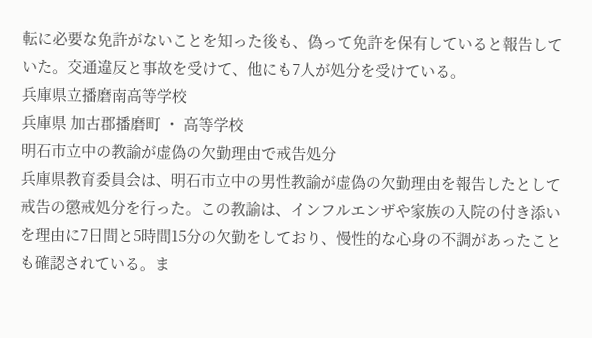転に必要な免許がないことを知った後も、偽って免許を保有していると報告していた。交通違反と事故を受けて、他にも7人が処分を受けている。
兵庫県立播磨南高等学校
兵庫県 加古郡播磨町 ・ 高等学校
明石市立中の教諭が虚偽の欠勤理由で戒告処分
兵庫県教育委員会は、明石市立中の男性教諭が虚偽の欠勤理由を報告したとして戒告の懲戒処分を行った。この教諭は、インフルエンザや家族の入院の付き添いを理由に7日間と5時間15分の欠勤をしており、慢性的な心身の不調があったことも確認されている。ま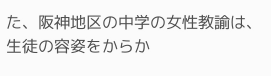た、阪神地区の中学の女性教諭は、生徒の容姿をからか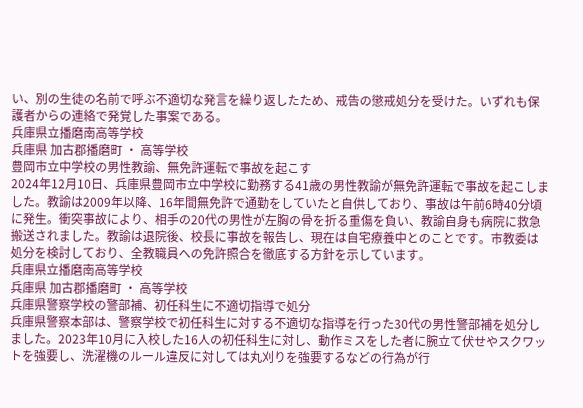い、別の生徒の名前で呼ぶ不適切な発言を繰り返したため、戒告の懲戒処分を受けた。いずれも保護者からの連絡で発覚した事案である。
兵庫県立播磨南高等学校
兵庫県 加古郡播磨町 ・ 高等学校
豊岡市立中学校の男性教諭、無免許運転で事故を起こす
2024年12月10日、兵庫県豊岡市立中学校に勤務する41歳の男性教諭が無免許運転で事故を起こしました。教諭は2009年以降、16年間無免許で通勤をしていたと自供しており、事故は午前6時40分頃に発生。衝突事故により、相手の20代の男性が左胸の骨を折る重傷を負い、教諭自身も病院に救急搬送されました。教諭は退院後、校長に事故を報告し、現在は自宅療養中とのことです。市教委は処分を検討しており、全教職員への免許照合を徹底する方針を示しています。
兵庫県立播磨南高等学校
兵庫県 加古郡播磨町 ・ 高等学校
兵庫県警察学校の警部補、初任科生に不適切指導で処分
兵庫県警察本部は、警察学校で初任科生に対する不適切な指導を行った30代の男性警部補を処分しました。2023年10月に入校した16人の初任科生に対し、動作ミスをした者に腕立て伏せやスクワットを強要し、洗濯機のルール違反に対しては丸刈りを強要するなどの行為が行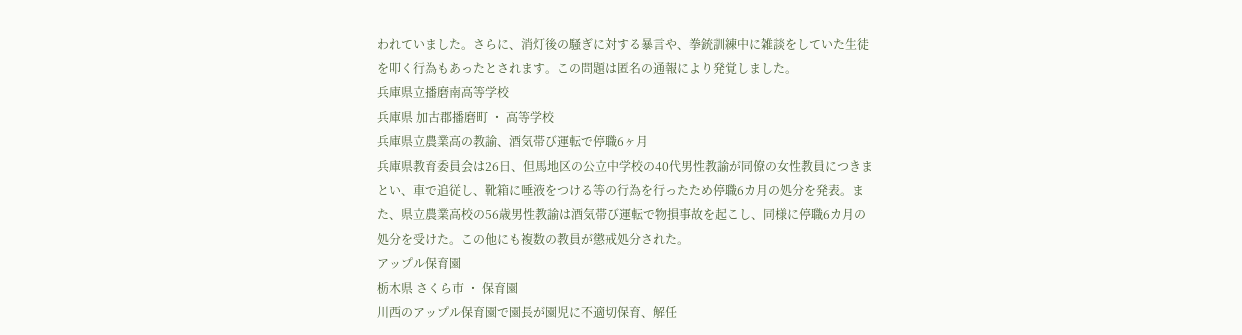われていました。さらに、消灯後の騒ぎに対する暴言や、拳銃訓練中に雑談をしていた生徒を叩く行為もあったとされます。この問題は匿名の通報により発覚しました。
兵庫県立播磨南高等学校
兵庫県 加古郡播磨町 ・ 高等学校
兵庫県立農業高の教諭、酒気帯び運転で停職6ヶ月
兵庫県教育委員会は26日、但馬地区の公立中学校の40代男性教諭が同僚の女性教員につきまとい、車で追従し、靴箱に唾液をつける等の行為を行ったため停職6カ月の処分を発表。また、県立農業高校の56歳男性教諭は酒気帯び運転で物損事故を起こし、同様に停職6カ月の処分を受けた。この他にも複数の教員が懲戒処分された。
アップル保育園
栃木県 さくら市 ・ 保育園
川西のアップル保育園で園長が園児に不適切保育、解任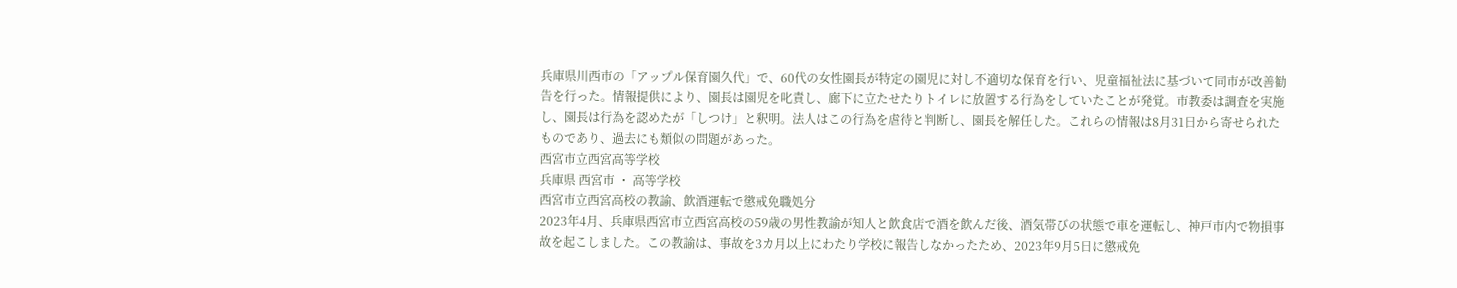兵庫県川西市の「アップル保育園久代」で、60代の女性園長が特定の園児に対し不適切な保育を行い、児童福祉法に基づいて同市が改善勧告を行った。情報提供により、園長は園児を叱責し、廊下に立たせたりトイレに放置する行為をしていたことが発覚。市教委は調査を実施し、園長は行為を認めたが「しつけ」と釈明。法人はこの行為を虐待と判断し、園長を解任した。これらの情報は8月31日から寄せられたものであり、過去にも類似の問題があった。
西宮市立西宮高等学校
兵庫県 西宮市 ・ 高等学校
西宮市立西宮高校の教諭、飲酒運転で懲戒免職処分
2023年4月、兵庫県西宮市立西宮高校の59歳の男性教諭が知人と飲食店で酒を飲んだ後、酒気帯びの状態で車を運転し、神戸市内で物損事故を起こしました。この教諭は、事故を3カ月以上にわたり学校に報告しなかったため、2023年9月5日に懲戒免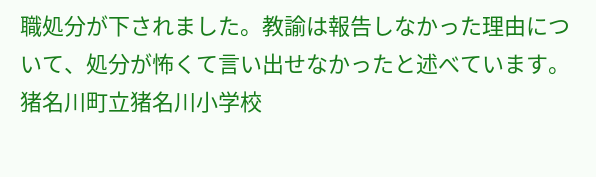職処分が下されました。教諭は報告しなかった理由について、処分が怖くて言い出せなかったと述べています。
猪名川町立猪名川小学校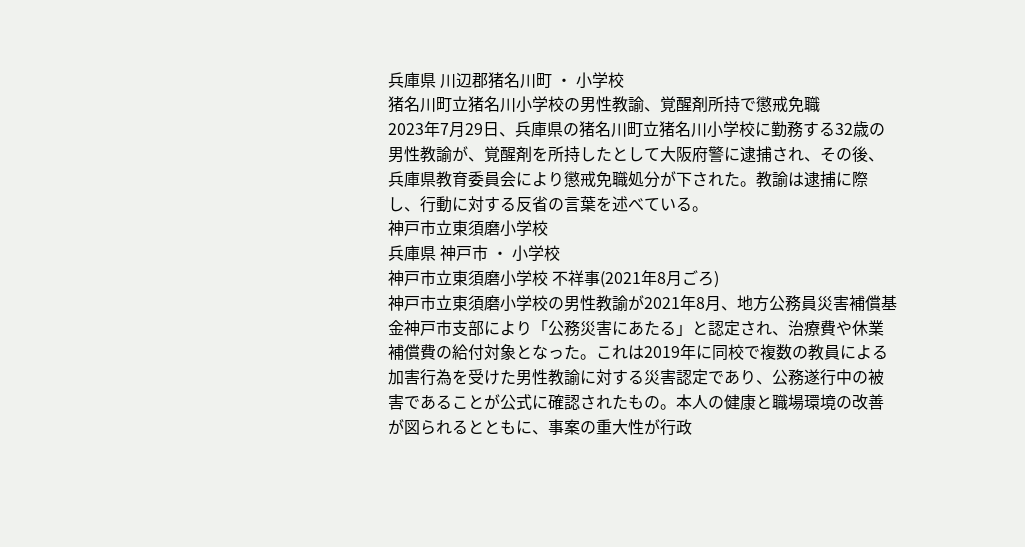兵庫県 川辺郡猪名川町 ・ 小学校
猪名川町立猪名川小学校の男性教諭、覚醒剤所持で懲戒免職
2023年7月29日、兵庫県の猪名川町立猪名川小学校に勤務する32歳の男性教諭が、覚醒剤を所持したとして大阪府警に逮捕され、その後、兵庫県教育委員会により懲戒免職処分が下された。教諭は逮捕に際し、行動に対する反省の言葉を述べている。
神戸市立東須磨小学校
兵庫県 神戸市 ・ 小学校
神戸市立東須磨小学校 不祥事(2021年8月ごろ)
神戸市立東須磨小学校の男性教諭が2021年8月、地方公務員災害補償基金神戸市支部により「公務災害にあたる」と認定され、治療費や休業補償費の給付対象となった。これは2019年に同校で複数の教員による加害行為を受けた男性教諭に対する災害認定であり、公務遂行中の被害であることが公式に確認されたもの。本人の健康と職場環境の改善が図られるとともに、事案の重大性が行政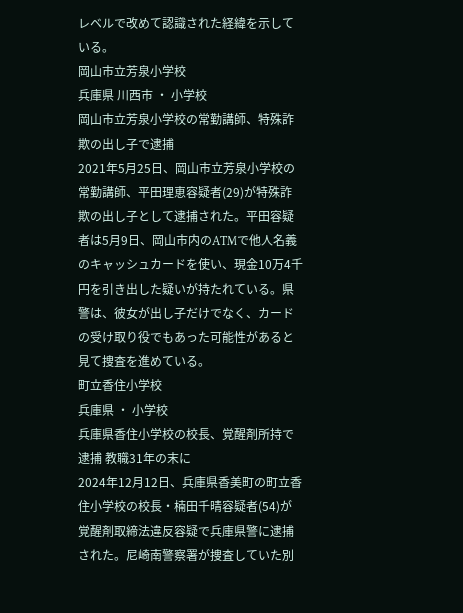レベルで改めて認識された経緯を示している。
岡山市立芳泉小学校
兵庫県 川西市 ・ 小学校
岡山市立芳泉小学校の常勤講師、特殊詐欺の出し子で逮捕
2021年5月25日、岡山市立芳泉小学校の常勤講師、平田理恵容疑者(29)が特殊詐欺の出し子として逮捕された。平田容疑者は5月9日、岡山市内のATMで他人名義のキャッシュカードを使い、現金10万4千円を引き出した疑いが持たれている。県警は、彼女が出し子だけでなく、カードの受け取り役でもあった可能性があると見て捜査を進めている。
町立香住小学校
兵庫県 ・ 小学校
兵庫県香住小学校の校長、覚醒剤所持で逮捕 教職31年の末に
2024年12月12日、兵庫県香美町の町立香住小学校の校長・楠田千晴容疑者(54)が覚醒剤取締法違反容疑で兵庫県警に逮捕された。尼崎南警察署が捜査していた別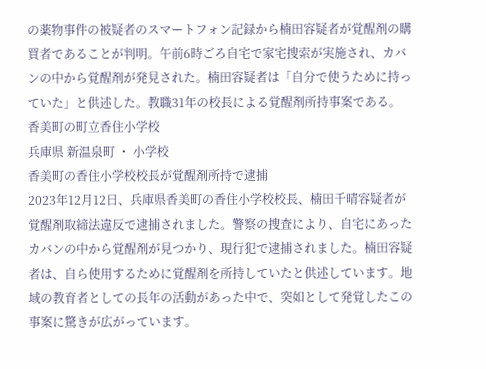の薬物事件の被疑者のスマートフォン記録から楠田容疑者が覚醒剤の購買者であることが判明。午前6時ごろ自宅で家宅捜索が実施され、カバンの中から覚醒剤が発見された。楠田容疑者は「自分で使うために持っていた」と供述した。教職31年の校長による覚醒剤所持事案である。
香美町の町立香住小学校
兵庫県 新温泉町 ・ 小学校
香美町の香住小学校校長が覚醒剤所持で逮捕
2023年12月12日、兵庫県香美町の香住小学校校長、楠田千晴容疑者が覚醒剤取締法違反で逮捕されました。警察の捜査により、自宅にあったカバンの中から覚醒剤が見つかり、現行犯で逮捕されました。楠田容疑者は、自ら使用するために覚醒剤を所持していたと供述しています。地域の教育者としての長年の活動があった中で、突如として発覚したこの事案に驚きが広がっています。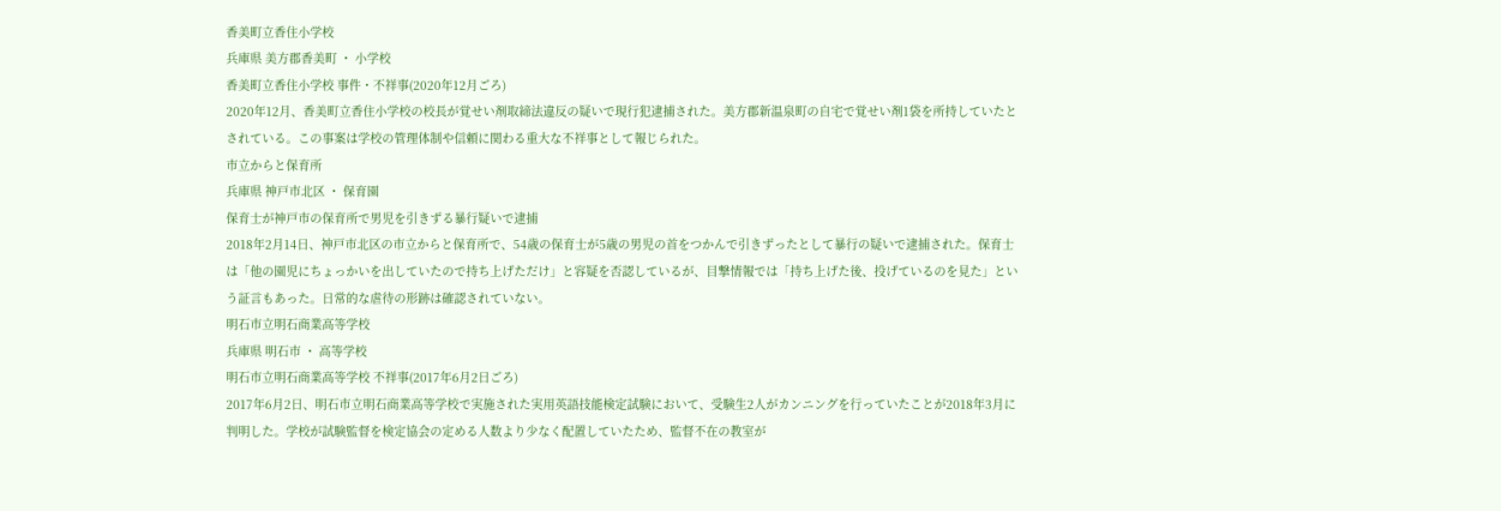香美町立香住小学校
兵庫県 美方郡香美町 ・ 小学校
香美町立香住小学校 事件・不祥事(2020年12月ごろ)
2020年12月、香美町立香住小学校の校長が覚せい剤取締法違反の疑いで現行犯逮捕された。美方郡新温泉町の自宅で覚せい剤1袋を所持していたとされている。この事案は学校の管理体制や信頼に関わる重大な不祥事として報じられた。
市立からと保育所
兵庫県 神戸市北区 ・ 保育園
保育士が神戸市の保育所で男児を引きずる暴行疑いで逮捕
2018年2月14日、神戸市北区の市立からと保育所で、54歳の保育士が5歳の男児の首をつかんで引きずったとして暴行の疑いで逮捕された。保育士は「他の園児にちょっかいを出していたので持ち上げただけ」と容疑を否認しているが、目撃情報では「持ち上げた後、投げているのを見た」という証言もあった。日常的な虐待の形跡は確認されていない。
明石市立明石商業高等学校
兵庫県 明石市 ・ 高等学校
明石市立明石商業高等学校 不祥事(2017年6月2日ごろ)
2017年6月2日、明石市立明石商業高等学校で実施された実用英語技能検定試験において、受験生2人がカンニングを行っていたことが2018年3月に判明した。学校が試験監督を検定協会の定める人数より少なく配置していたため、監督不在の教室が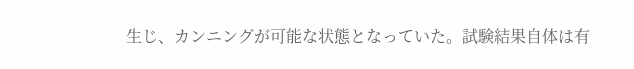生じ、カンニングが可能な状態となっていた。試験結果自体は有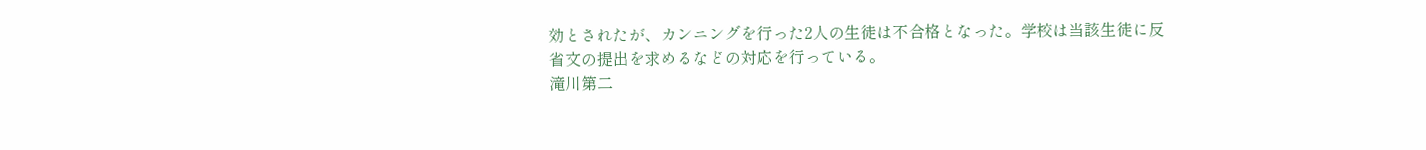効とされたが、カンニングを行った2人の生徒は不合格となった。学校は当該生徒に反省文の提出を求めるなどの対応を行っている。
滝川第二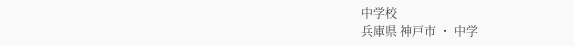中学校
兵庫県 神戸市 ・ 中学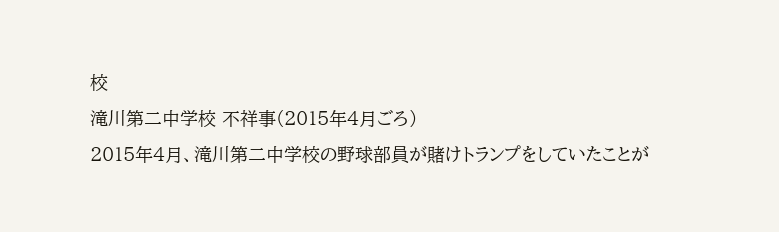校
滝川第二中学校 不祥事(2015年4月ごろ)
2015年4月、滝川第二中学校の野球部員が賭けトランプをしていたことが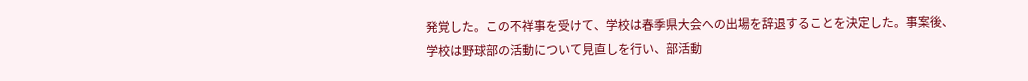発覚した。この不祥事を受けて、学校は春季県大会への出場を辞退することを決定した。事案後、学校は野球部の活動について見直しを行い、部活動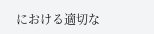における適切な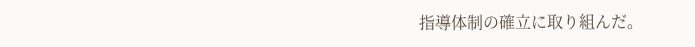指導体制の確立に取り組んだ。